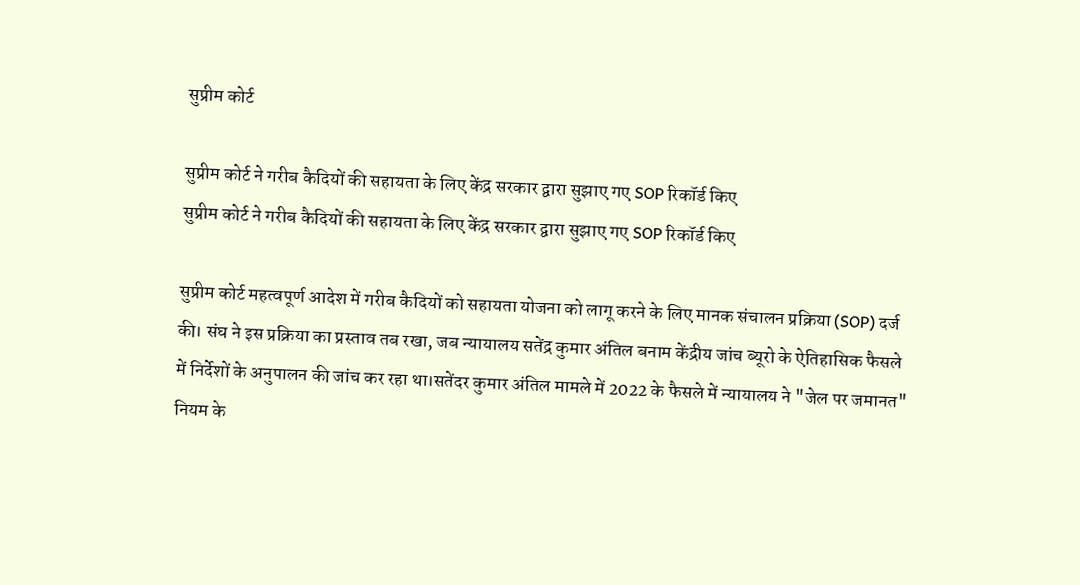सुप्रीम कोर्ट

सुप्रीम कोर्ट ने गरीब कैदियों की सहायता के लिए केंद्र सरकार द्वारा सुझाए गए SOP रिकॉर्ड किए
सुप्रीम कोर्ट ने गरीब कैदियों की सहायता के लिए केंद्र सरकार द्वारा सुझाए गए SOP रिकॉर्ड किए

सुप्रीम कोर्ट महत्वपूर्ण आदेश में गरीब कैदियों को सहायता योजना को लागू करने के लिए मानक संचालन प्रक्रिया (SOP) दर्ज की। संघ ने इस प्रक्रिया का प्रस्ताव तब रखा, जब न्यायालय सतेंद्र कुमार अंतिल बनाम केंद्रीय जांच ब्यूरो के ऐतिहासिक फैसले में निर्देशों के अनुपालन की जांच कर रहा था।सतेंदर कुमार अंतिल मामले में 2022 के फैसले में न्यायालय ने "जेल पर जमानत" नियम के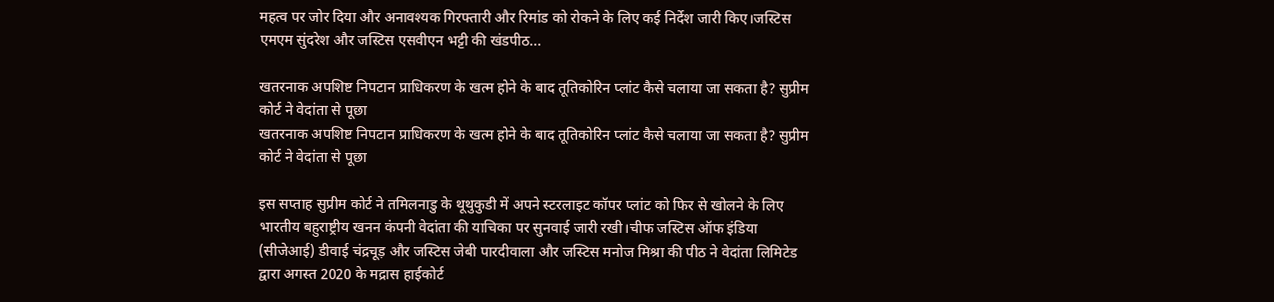महत्व पर जोर दिया और अनावश्यक गिरफ्तारी और रिमांड को रोकने के लिए कई निर्देश जारी किए।जस्टिस एमएम सुंदरेश और जस्टिस एसवीएन भट्टी की खंडपीठ...

खतरनाक अपशिष्ट निपटान प्राधिकरण के खत्म होने के बाद तूतिकोरिन प्लांट कैसे चलाया जा सकता है? सुप्रीम कोर्ट ने वेदांता से पूछा
खतरनाक अपशिष्ट निपटान प्राधिकरण के खत्म होने के बाद तूतिकोरिन प्लांट कैसे चलाया जा सकता है? सुप्रीम कोर्ट ने वेदांता से पूछा

इस सप्ताह सुप्रीम कोर्ट ने तमिलनाडु के थूथुकुडी में अपने स्टरलाइट कॉपर प्लांट को फिर से खोलने के लिए भारतीय बहुराष्ट्रीय खनन कंपनी वेदांता की याचिका पर सुनवाई जारी रखी।चीफ जस्टिस ऑफ इंडिया (सीजेआई) डीवाई चंद्रचूड़ और जस्टिस जेबी पारदीवाला और जस्टिस मनोज मिश्रा की पीठ ने वेदांता लिमिटेड द्वारा अगस्त 2020 के मद्रास हाईकोर्ट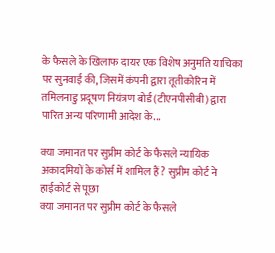के फैसले के खिलाफ दायर एक विशेष अनुमति याचिका पर सुनवाई की, जिसमें कंपनी द्वारा तूतीकोरिन में तमिलनाडु प्रदूषण नियंत्रण बोर्ड (टीएनपीसीबी) द्वारा पारित अन्य परिणामी आदेश के...

क्या जमानत पर सुप्रीम कोर्ट के फैसले न्यायिक अकादमियों के कोर्स में शामिल हैं? सुप्रीम कोर्ट ने हाईकोर्ट से पूछा
क्या जमानत पर सुप्रीम कोर्ट के फैसले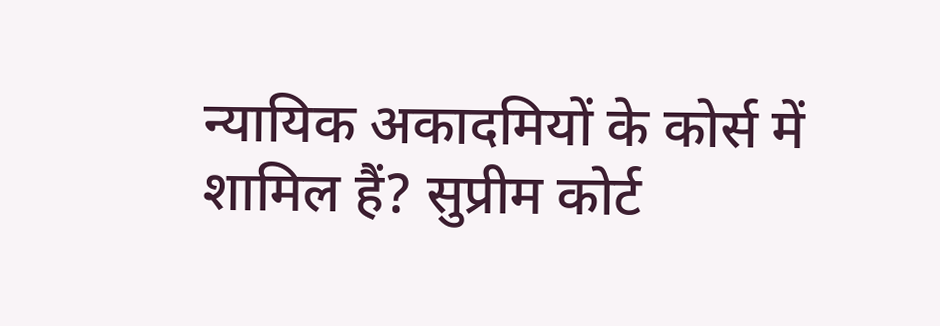न्यायिक अकादमियों के कोर्स में शामिल हैं? सुप्रीम कोर्ट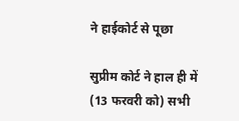ने हाईकोर्ट से पूछा

सुप्रीम कोर्ट ने हाल ही में (13 फरवरी को) सभी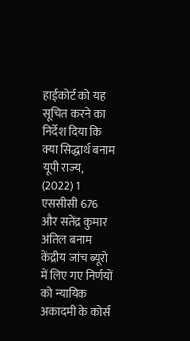हाईकोर्ट को यह सूचित करने का निर्देश दिया कि क्या सिद्धार्थ बनाम यूपी राज्य, (2022) 1 एससीसी 676 और सतेंद्र कुमार अंतिल बनाम केंद्रीय जांच ब्यूरो में लिए गए निर्णयों को न्यायिक अकादमी के कोर्स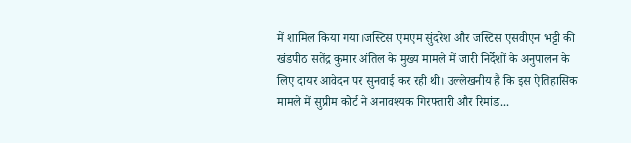में शामिल किया गया।जस्टिस एमएम सुंदरेश और जस्टिस एसवीएन भट्टी की खंडपीठ सतेंद्र कुमार अंतिल के मुख्य मामले में जारी निर्देशों के अनुपालन के लिए दायर आवेदन पर सुनवाई कर रही थी। उल्लेखनीय है कि इस ऐतिहासिक मामले में सुप्रीम कोर्ट ने अनावश्यक गिरफ्तारी और रिमांड...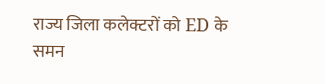राज्य जिला कलेक्टरों को ED के समन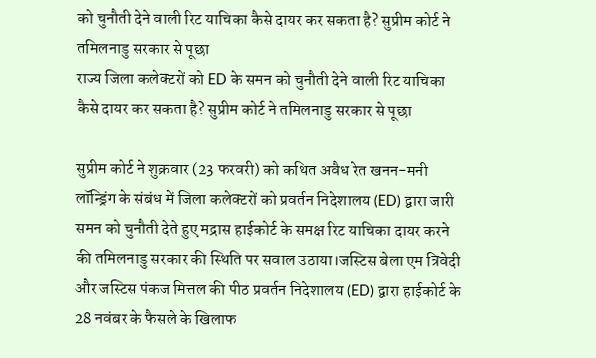को चुनौती देने वाली रिट याचिका कैसे दायर कर सकता है? सुप्रीम कोर्ट ने तमिलनाडु सरकार से पूछा
राज्य जिला कलेक्टरों को ED के समन को चुनौती देने वाली रिट याचिका कैसे दायर कर सकता है? सुप्रीम कोर्ट ने तमिलनाडु सरकार से पूछा

सुप्रीम कोर्ट ने शुक्रवार (23 फरवरी) को कथित अवैध रेत खनन-मनी लॉन्ड्रिंग के संबंध में जिला कलेक्टरों को प्रवर्तन निदेशालय (ED) द्वारा जारी समन को चुनौती देते हुए मद्रास हाईकोर्ट के समक्ष रिट याचिका दायर करने की तमिलनाडु सरकार की स्थिति पर सवाल उठाया।जस्टिस बेला एम त्रिवेदी और जस्टिस पंकज मित्तल की पीठ प्रवर्तन निदेशालय (ED) द्वारा हाईकोर्ट के 28 नवंबर के फैसले के खिलाफ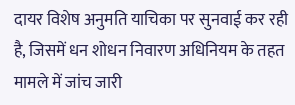दायर विशेष अनुमति याचिका पर सुनवाई कर रही है, जिसमें धन शोधन निवारण अधिनियम के तहत मामले में जांच जारी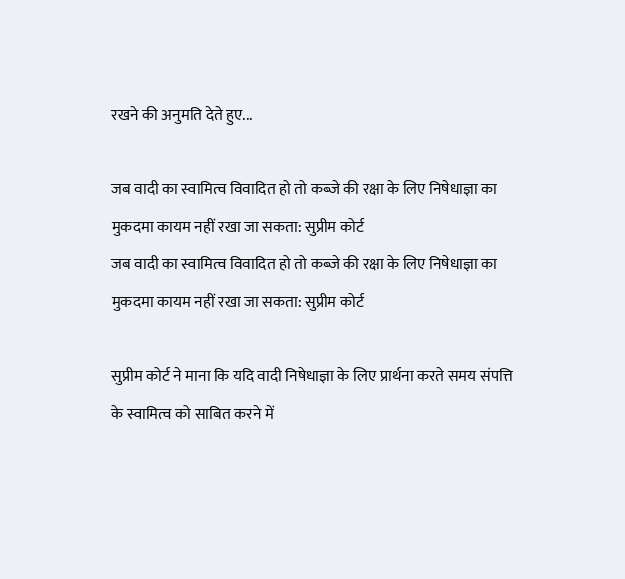रखने की अनुमति देते हुए...

जब वादी का स्वामित्व विवादित हो तो कब्जे की रक्षा के लिए निषेधाज्ञा का मुकदमा कायम नहीं रखा जा सकता: सुप्रीम कोर्ट
जब वादी का स्वामित्व विवादित हो तो कब्जे की रक्षा के लिए निषेधाज्ञा का मुकदमा कायम नहीं रखा जा सकता: सुप्रीम कोर्ट

सुप्रीम कोर्ट ने माना कि यदि वादी निषेधाज्ञा के लिए प्रार्थना करते समय संपत्ति के स्वामित्व को साबित करने में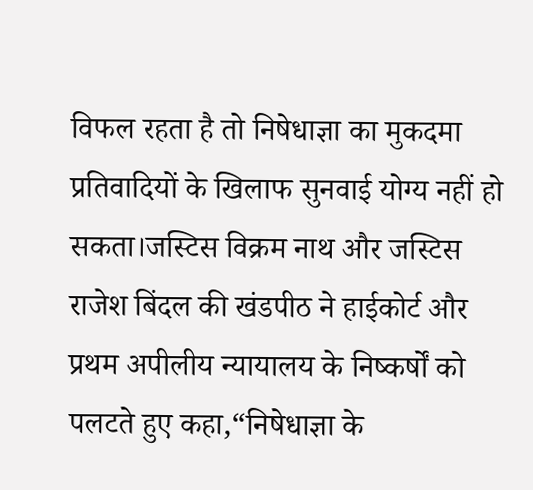विफल रहता है तो निषेधाज्ञा का मुकदमा प्रतिवादियों के खिलाफ सुनवाई योग्य नहीं हो सकता।जस्टिस विक्रम नाथ और जस्टिस राजेश बिंदल की खंडपीठ ने हाईकोर्ट और प्रथम अपीलीय न्यायालय के निष्कर्षों को पलटते हुए कहा,“निषेधाज्ञा के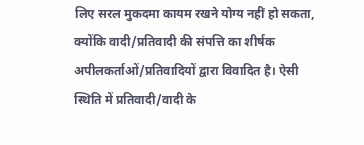लिए सरल मुकदमा कायम रखने योग्य नहीं हो सकता, क्योंकि वादी/प्रतिवादी की संपत्ति का शीर्षक अपीलकर्ताओं/प्रतिवादियों द्वारा विवादित है। ऐसी स्थिति में प्रतिवादी/वादी के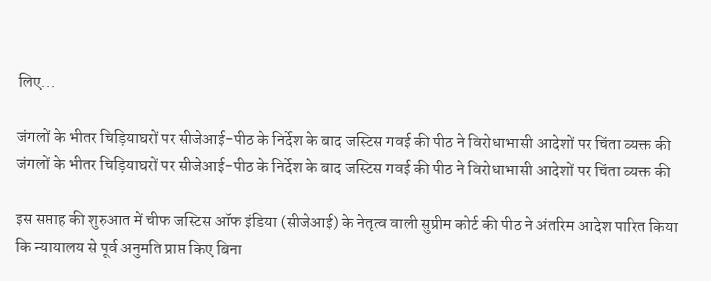लिए...

जंगलों के भीतर चिड़ियाघरों पर सीजेआई-पीठ के निर्देश के बाद जस्टिस गवई की पीठ ने विरोधाभासी आदेशों पर चिंता व्यक्त की
जंगलों के भीतर चिड़ियाघरों पर सीजेआई-पीठ के निर्देश के बाद जस्टिस गवई की पीठ ने विरोधाभासी आदेशों पर चिंता व्यक्त की

इस सप्ताह की शुरुआत में चीफ जस्टिस ऑफ इंडिया (सीजेआई) के नेतृत्व वाली सुप्रीम कोर्ट की पीठ ने अंतरिम आदेश पारित किया कि न्यायालय से पूर्व अनुमति प्राप्त किए बिना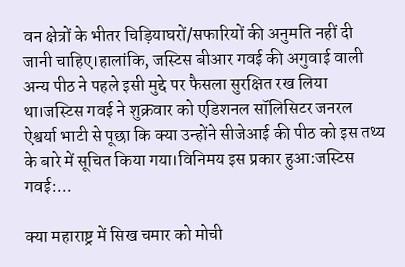वन क्षेत्रों के भीतर चिड़ियाघरों/सफारियों की अनुमति नहीं दी जानी चाहिए।हालांकि, जस्टिस बीआर गवई की अगुवाई वाली अन्य पीठ ने पहले इसी मुद्दे पर फैसला सुरक्षित रख लिया था।जस्टिस गवई ने शुक्रवार को एडिशनल सॉलिसिटर जनरल ऐश्वर्या भाटी से पूछा कि क्या उन्होंने सीजेआई की पीठ को इस तथ्य के बारे में सूचित किया गया।विनिमय इस प्रकार हुआ:जस्टिस गवई:...

क्या महाराष्ट्र में सिख चमार को मोची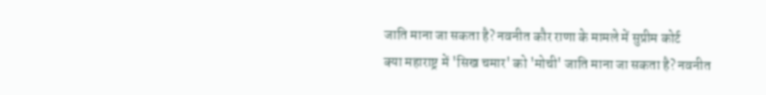जाति माना जा सकता है? नवनीत कौर राणा के मामले में सुप्रीम कोर्ट
क्या महाराष्ट्र में 'सिख चमार' को 'मोची' जाति माना जा सकता है? नवनीत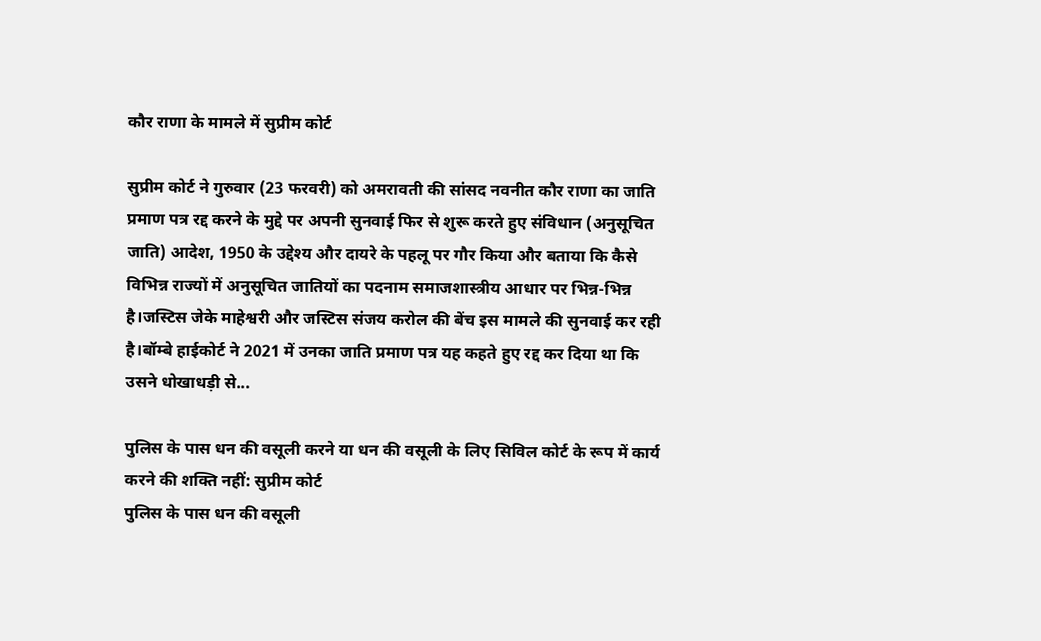कौर राणा के मामले में सुप्रीम कोर्ट

सुप्रीम कोर्ट ने गुरुवार (23 फरवरी) को अमरावती की सांसद नवनीत कौर राणा का जाति प्रमाण पत्र रद्द करने के मुद्दे पर अपनी सुनवाई फिर से शुरू करते हुए संविधान (अनुसूचित जाति) आदेश, 1950 के उद्देश्य और दायरे के पहलू पर गौर किया और बताया कि कैसे विभिन्न राज्यों में अनुसूचित जातियों का पदनाम समाजशास्त्रीय आधार पर भिन्न-भिन्न है।जस्टिस जेके माहेश्वरी और जस्टिस संजय करोल की बेंच इस मामले की सुनवाई कर रही है।बॉम्बे हाईकोर्ट ने 2021 में उनका जाति प्रमाण पत्र यह कहते हुए रद्द कर दिया था कि उसने धोखाधड़ी से...

पुलिस के पास धन की वसूली करने या धन की वसूली के लिए सिविल कोर्ट के रूप में कार्य करने की शक्ति नहीं: सुप्रीम कोर्ट
पुलिस के पास धन की वसूली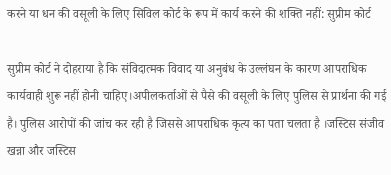करने या धन की वसूली के लिए सिविल कोर्ट के रूप में कार्य करने की शक्ति नहीं: सुप्रीम कोर्ट

सुप्रीम कोर्ट ने दोहराया है कि संविदात्मक विवाद या अनुबंध के उल्लंघन के कारण आपराधिक कार्यवाही शुरू नहीं होनी चाहिए।अपीलकर्ताओं से पैसे की वसूली के लिए पुलिस से प्रार्थना की गई है। पुलिस आरोपों की जांच कर रही है जिससे आपराधिक कृत्य का पता चलता है ।जस्टिस संजीव खन्ना और जस्टिस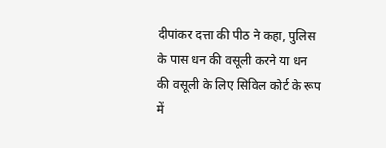दीपांकर दत्ता की पीठ ने कहा, पुलिस के पास धन की वसूली करने या धन की वसूली के लिए सिविल कोर्ट के रूप में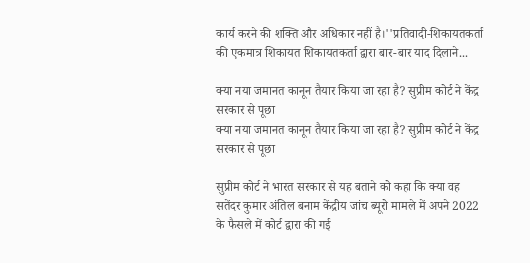कार्य करने की शक्ति और अधिकार नहीं है।''प्रतिवादी-शिकायतकर्ता की एकमात्र शिकायत शिकायतकर्ता द्वारा बार-बार याद दिलाने...

क्या नया जमानत कानून तैयार किया जा रहा है? सुप्रीम कोर्ट ने केंद्र सरकार से पूछा
क्या नया जमानत कानून तैयार किया जा रहा है? सुप्रीम कोर्ट ने केंद्र सरकार से पूछा

सुप्रीम कोर्ट ने भारत सरकार से यह बताने को कहा कि क्या वह सतेंदर कुमार अंतिल बनाम केंद्रीय जांच ब्यूरो मामले में अपने 2022 के फैसले में कोर्ट द्वारा की गई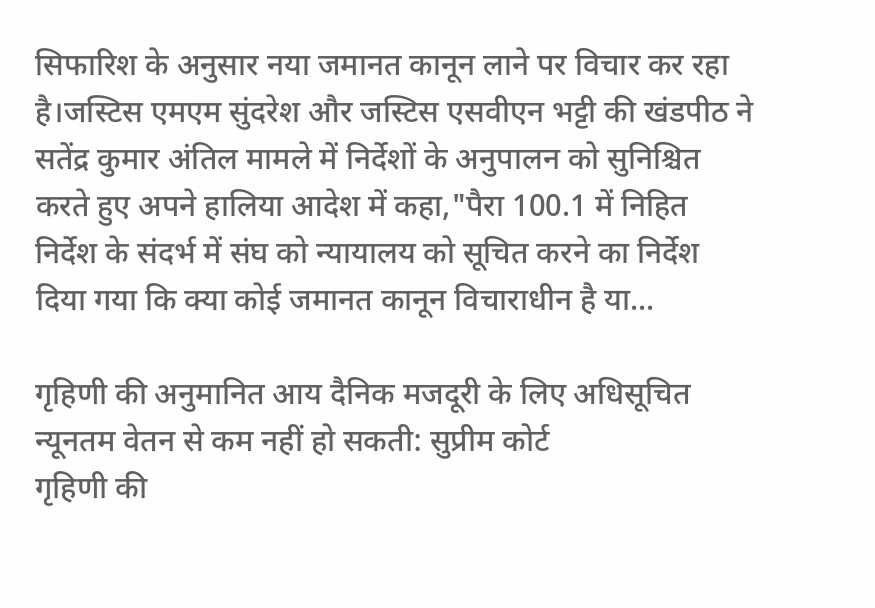सिफारिश के अनुसार नया जमानत कानून लाने पर विचार कर रहा है।जस्टिस एमएम सुंदरेश और जस्टिस एसवीएन भट्टी की खंडपीठ ने सतेंद्र कुमार अंतिल मामले में निर्देशों के अनुपालन को सुनिश्चित करते हुए अपने हालिया आदेश में कहा,"पैरा 100.1 में निहित निर्देश के संदर्भ में संघ को न्यायालय को सूचित करने का निर्देश दिया गया कि क्या कोई जमानत कानून विचाराधीन है या...

गृहिणी की अनुमानित आय दैनिक मजदूरी के लिए अधिसूचित न्यूनतम वेतन से कम नहीं हो सकती: सुप्रीम कोर्ट
गृहिणी की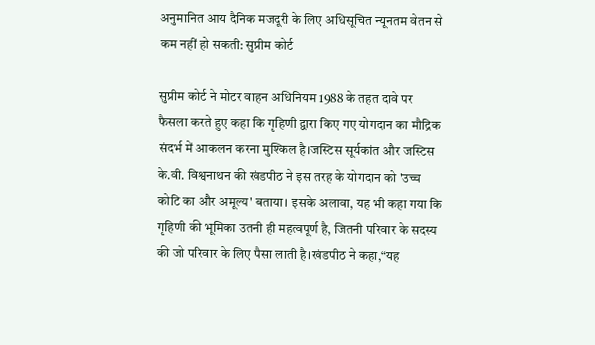अनुमानित आय दैनिक मजदूरी के लिए अधिसूचित न्यूनतम वेतन से कम नहीं हो सकती: सुप्रीम कोर्ट

सुप्रीम कोर्ट ने मोटर वाहन अधिनियम 1988 के तहत दावे पर फैसला करते हुए कहा कि गृहिणी द्वारा किए गए योगदान का मौद्रिक संदर्भ में आकलन करना मुश्किल है।जस्टिस सूर्यकांत और जस्टिस के.वी. विश्वनाथन की खंडपीठ ने इस तरह के योगदान को 'उच्च कोटि का और अमूल्य' बताया। इसके अलावा, यह भी कहा गया कि गृहिणी की भूमिका उतनी ही महत्वपूर्ण है, जितनी परिवार के सदस्य की जो परिवार के लिए पैसा लाती है।खंडपीठ ने कहा,“यह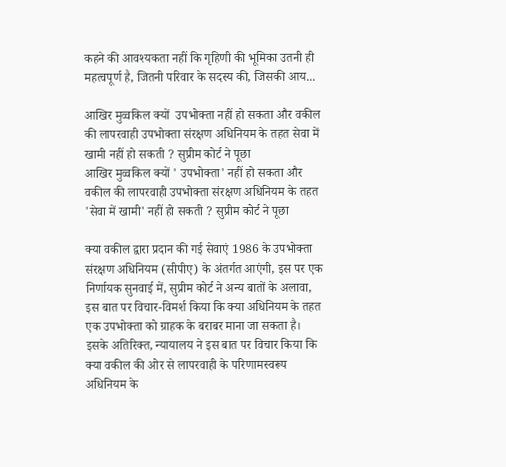कहने की आवश्यकता नहीं कि गृहिणी की भूमिका उतनी ही महत्वपूर्ण है, जितनी परिवार के सदस्य की, जिसकी आय...

आखिर मुव्वकिल क्यों  उपभोक्ता नहीं हो सकता और वकील की लापरवाही उपभोक्ता संरक्षण अधिनियम के तहत सेवा में खामी नहीं हो सकती ? सुप्रीम कोर्ट ने पूछा
आखिर मुव्वकिल क्यों ' उपभोक्ता' नहीं हो सकता और वकील की लापरवाही उपभोक्ता संरक्षण अधिनियम के तहत 'सेवा में खामी' नहीं हो सकती ? सुप्रीम कोर्ट ने पूछा

क्या वकील द्वारा प्रदान की गई सेवाएं 1986 के उपभोक्ता संरक्षण अधिनियम (सीपीए) के अंतर्गत आएंगी, इस पर एक निर्णायक सुनवाई में, सुप्रीम कोर्ट ने अन्य बातों के अलावा, इस बात पर विचार-विमर्श किया कि क्या अधिनियम के तहत एक उपभोक्ता को ग्राहक के बराबर माना जा सकता है। इसके अतिरिक्त, न्यायालय ने इस बात पर विचार किया कि क्या वकील की ओर से लापरवाही के परिणामस्वरूप अधिनियम के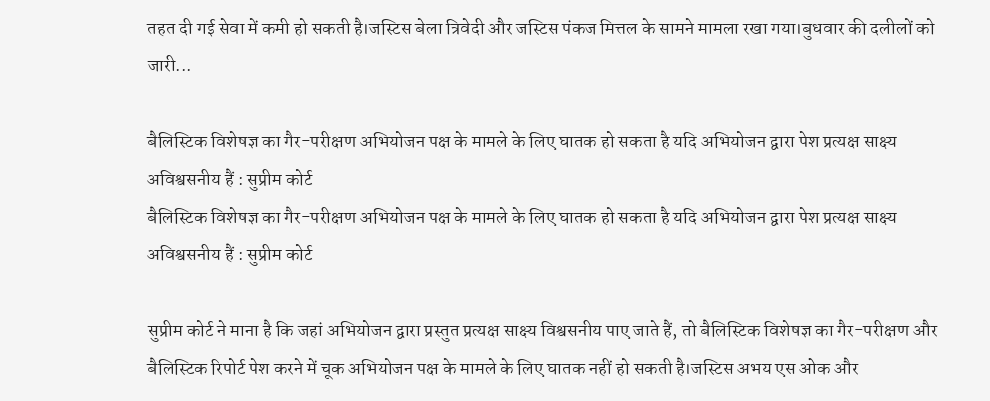तहत दी गई सेवा में कमी हो सकती है।जस्टिस बेला त्रिवेदी और जस्टिस पंकज मित्तल के सामने मामला रखा गया।बुधवार की दलीलों को जारी...

बैलिस्टिक विशेषज्ञ का गैर-परीक्षण अभियोजन पक्ष के मामले के लिए घातक हो सकता है यदि अभियोजन द्वारा पेश प्रत्यक्ष साक्ष्य अविश्वसनीय हैं : सुप्रीम कोर्ट
बैलिस्टिक विशेषज्ञ का गैर-परीक्षण अभियोजन पक्ष के मामले के लिए घातक हो सकता है यदि अभियोजन द्वारा पेश प्रत्यक्ष साक्ष्य अविश्वसनीय हैं : सुप्रीम कोर्ट

सुप्रीम कोर्ट ने माना है कि जहां अभियोजन द्वारा प्रस्तुत प्रत्यक्ष साक्ष्य विश्वसनीय पाए जाते हैं, तो बैलिस्टिक विशेषज्ञ का गैर-परीक्षण और बैलिस्टिक रिपोर्ट पेश करने में चूक अभियोजन पक्ष के मामले के लिए घातक नहीं हो सकती है।जस्टिस अभय एस ओक और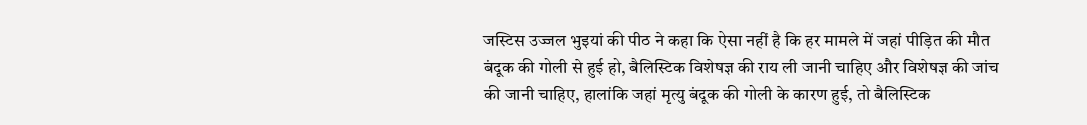जस्टिस उज्जल भुइयां की पीठ ने कहा कि ऐसा नहीं है कि हर मामले में जहां पीड़ित की मौत बंदूक की गोली से हुई हो, बैलिस्टिक विशेषज्ञ की राय ली जानी चाहिए और विशेषज्ञ की जांच की जानी चाहिए, हालांकि जहां मृत्यु बंदूक की गोली के कारण हुई, तो बैलिस्टिक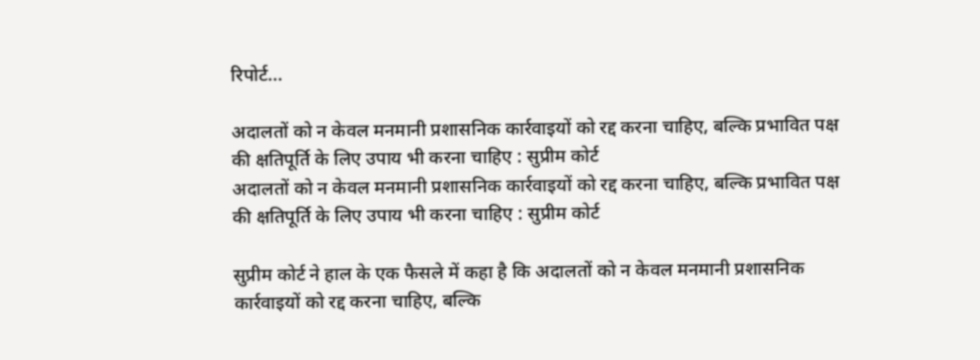रिपोर्ट...

अदालतों को न केवल मनमानी प्रशासनिक कार्रवाइयों को रद्द करना चाहिए, बल्कि प्रभावित पक्ष की क्षतिपूर्ति के लिए उपाय भी करना चाहिए : सुप्रीम कोर्ट
अदालतों को न केवल मनमानी प्रशासनिक कार्रवाइयों को रद्द करना चाहिए, बल्कि प्रभावित पक्ष की क्षतिपूर्ति के लिए उपाय भी करना चाहिए : सुप्रीम कोर्ट

सुप्रीम कोर्ट ने हाल के एक फैसले में कहा है कि अदालतों को न केवल मनमानी प्रशासनिक कार्रवाइयों को रद्द करना चाहिए, बल्कि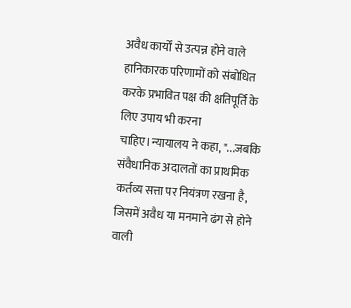अवैध कार्यों से उत्पन्न होने वाले हानिकारक परिणामों को संबोधित करके प्रभावित पक्ष की क्षतिपूर्ति के लिए उपाय भी करना चाहिए।न्यायालय ने कहा, "...जबकि संवैधानिक अदालतों का प्राथमिक कर्तव्य सत्ता पर नियंत्रण रखना है, जिसमें अवैध या मनमाने ढंग से होने वाली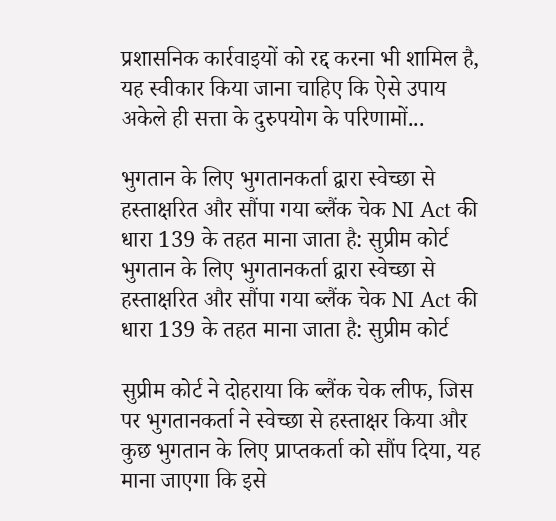प्रशासनिक कार्रवाइयों को रद्द करना भी शामिल है, यह स्वीकार किया जाना चाहिए कि ऐसे उपाय अकेले ही सत्ता के दुरुपयोग के परिणामों...

भुगतान के लिए भुगतानकर्ता द्वारा स्वेच्छा से हस्ताक्षरित और सौंपा गया ब्लैंक चेक NI Act की धारा 139 के तहत माना जाता है: सुप्रीम कोर्ट
भुगतान के लिए भुगतानकर्ता द्वारा स्वेच्छा से हस्ताक्षरित और सौंपा गया ब्लैंक चेक NI Act की धारा 139 के तहत माना जाता है: सुप्रीम कोर्ट

सुप्रीम कोर्ट ने दोहराया कि ब्लैंक चेक लीफ, जिस पर भुगतानकर्ता ने स्वेच्छा से हस्ताक्षर किया और कुछ भुगतान के लिए प्राप्तकर्ता को सौंप दिया, यह माना जाएगा कि इसे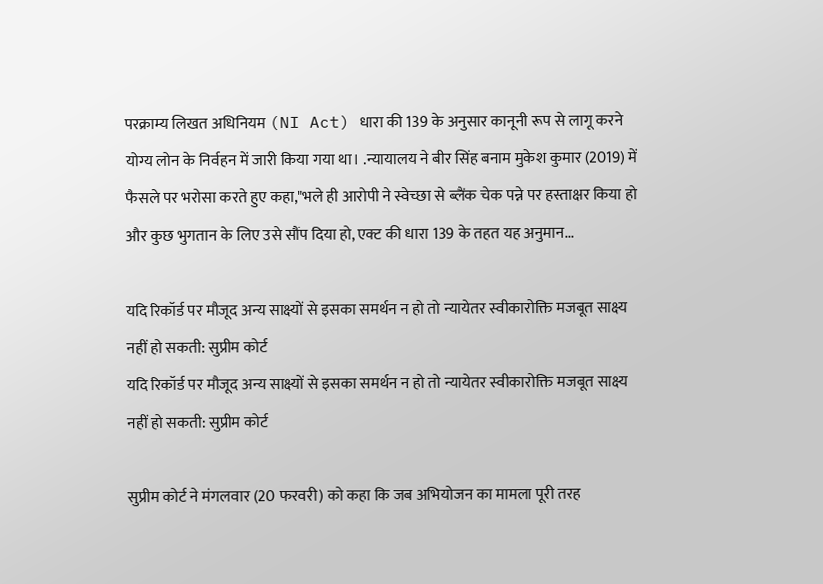परक्राम्य लिखत अधिनियम (NI Act) धारा की 139 के अनुसार कानूनी रूप से लागू करने योग्य लोन के निर्वहन में जारी किया गया था। .न्यायालय ने बीर सिंह बनाम मुकेश कुमार (2019) में फैसले पर भरोसा करते हुए कहा,"भले ही आरोपी ने स्वेच्छा से ब्लैंक चेक पन्ने पर हस्ताक्षर किया हो और कुछ भुगतान के लिए उसे सौंप दिया हो, एक्ट की धारा 139 के तहत यह अनुमान...

यदि रिकॉर्ड पर मौजूद अन्य साक्ष्यों से इसका समर्थन न हो तो न्यायेतर स्वीकारोक्ति मजबूत साक्ष्य नहीं हो सकती: सुप्रीम कोर्ट
यदि रिकॉर्ड पर मौजूद अन्य साक्ष्यों से इसका समर्थन न हो तो न्यायेतर स्वीकारोक्ति मजबूत साक्ष्य नहीं हो सकती: सुप्रीम कोर्ट

सुप्रीम कोर्ट ने मंगलवार (20 फरवरी) को कहा कि जब अभियोजन का मामला पूरी तरह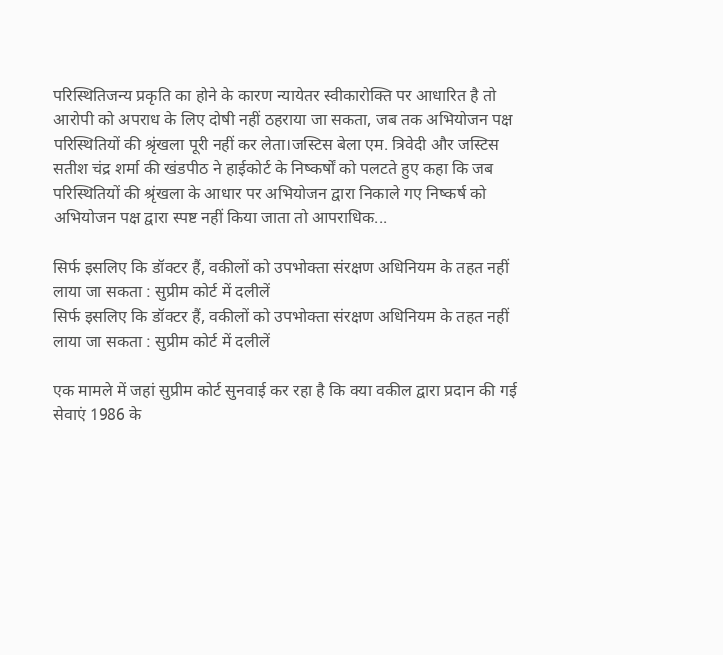परिस्थितिजन्य प्रकृति का होने के कारण न्यायेतर स्वीकारोक्ति पर आधारित है तो आरोपी को अपराध के लिए दोषी नहीं ठहराया जा सकता, जब तक अभियोजन पक्ष परिस्थितियों की श्रृंखला पूरी नहीं कर लेता।जस्टिस बेला एम. त्रिवेदी और जस्टिस सतीश चंद्र शर्मा की खंडपीठ ने हाईकोर्ट के निष्कर्षों को पलटते हुए कहा कि जब परिस्थितियों की श्रृंखला के आधार पर अभियोजन द्वारा निकाले गए निष्कर्ष को अभियोजन पक्ष द्वारा स्पष्ट नहीं किया जाता तो आपराधिक...

सिर्फ इसलिए कि डॉक्टर हैं, वकीलों को उपभोक्ता संरक्षण अधिनियम के तहत नहीं लाया जा सकता : सुप्रीम कोर्ट में दलीलें
सिर्फ इसलिए कि डॉक्टर हैं, वकीलों को उपभोक्ता संरक्षण अधिनियम के तहत नहीं लाया जा सकता : सुप्रीम कोर्ट में दलीलें

एक मामले में जहां सुप्रीम कोर्ट सुनवाई कर रहा है कि क्या वकील द्वारा प्रदान की गई सेवाएं 1986 के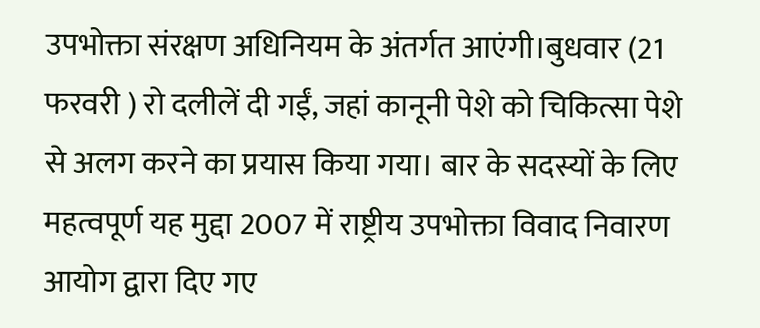उपभोक्ता संरक्षण अधिनियम के अंतर्गत आएंगी।बुधवार (21 फरवरी ) रो दलीलें दी गईं, जहां कानूनी पेशे को चिकित्सा पेशे से अलग करने का प्रयास किया गया। बार के सदस्यों के लिए महत्वपूर्ण यह मुद्दा 2007 में राष्ट्रीय उपभोक्ता विवाद निवारण आयोग द्वारा दिए गए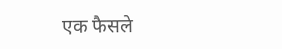एक फैसले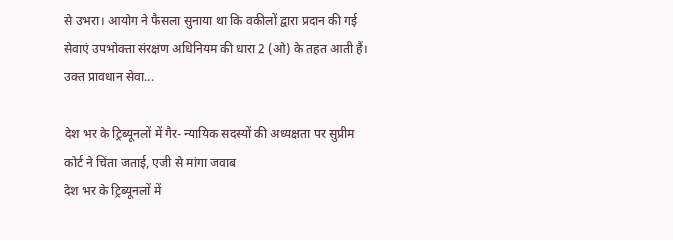से उभरा। आयोग ने फैसला सुनाया था कि वकीलों द्वारा प्रदान की गई सेवाएं उपभोक्ता संरक्षण अधिनियम की धारा 2 (ओ) के तहत आती हैं। उक्त प्रावधान सेवा...

देश भर के ट्रिब्यूनलों में गैर- न्यायिक सदस्यों की अध्यक्षता पर सुप्रीम कोर्ट ने चिंता जताई, एजी से मांगा जवाब
देश भर के ट्रिब्यूनलों में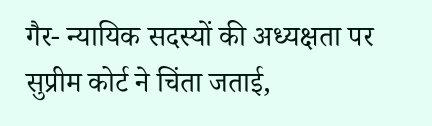गैर- न्यायिक सदस्यों की अध्यक्षता पर सुप्रीम कोर्ट ने चिंता जताई,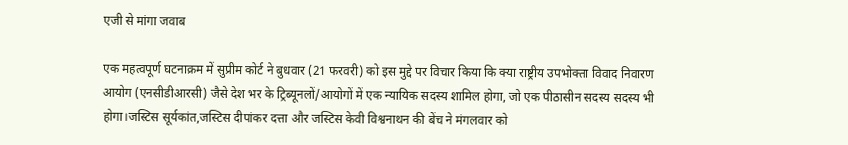एजी से मांगा जवाब

एक महत्वपूर्ण घटनाक्रम में सुप्रीम कोर्ट ने बुधवार (21 फरवरी) को इस मुद्दे पर विचार किया कि क्या राष्ट्रीय उपभोक्ता विवाद निवारण आयोग (एनसीडीआरसी) जैसे देश भर के ट्रिब्यूनलों/आयोगों में एक न्यायिक सदस्य शामिल होगा, जो एक पीठासीन सदस्य सदस्य भी होगा।जस्टिस सूर्यकांत,जस्टिस दीपांकर दत्ता और जस्टिस केवी विश्वनाथन की बेंच ने मंगलवार को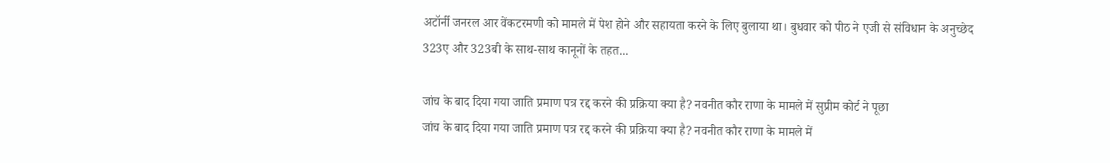अटॉर्नी जनरल आर वेंकटरमणी को मामले में पेश होने और सहायता करने के लिए बुलाया था। बुधवार को पीठ ने एजी से संविधान के अनुच्छेद 323ए और 323बी के साथ-साथ कानूनों के तहत...

जांच के बाद दिया गया जाति प्रमाण पत्र रद्द करने की प्रक्रिया क्या है? नवनीत कौर राणा के मामले में सुप्रीम कोर्ट ने पूछा
जांच के बाद दिया गया जाति प्रमाण पत्र रद्द करने की प्रक्रिया क्या है? नवनीत कौर राणा के मामले में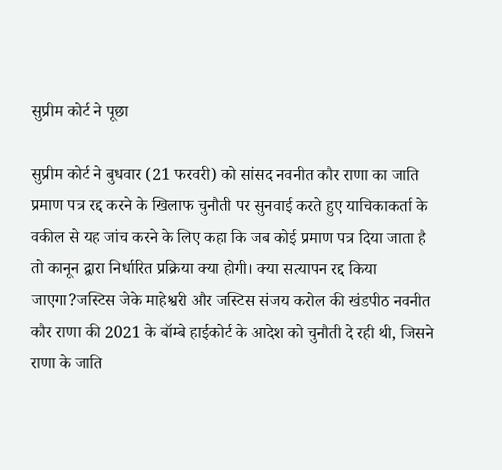सुप्रीम कोर्ट ने पूछा

सुप्रीम कोर्ट ने बुधवार (21 फरवरी) को सांसद नवनीत कौर राणा का जाति प्रमाण पत्र रद्द करने के खिलाफ चुनौती पर सुनवाई करते हुए याचिकाकर्ता के वकील से यह जांच करने के लिए कहा कि जब कोई प्रमाण पत्र दिया जाता है तो कानून द्वारा निर्धारित प्रक्रिया क्या होगी। क्या सत्यापन रद्द किया जाएगा?जस्टिस जेके माहेश्वरी और जस्टिस संजय करोल की खंडपीठ नवनीत कौर राणा की 2021 के बॉम्बे हाईकोर्ट के आदेश को चुनौती दे रही थी, जिसने राणा के जाति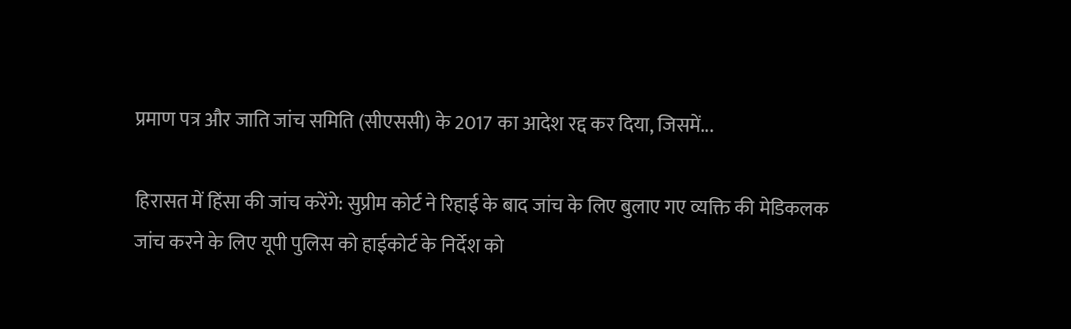प्रमाण पत्र और जाति जांच समिति (सीएससी) के 2017 का आदेश रद्द कर दिया, जिसमें...

हिरासत में हिंसा की जांच करेंगे: सुप्रीम कोर्ट ने रिहाई के बाद जांच के लिए बुलाए गए व्यक्ति की मेडिकलक जांच करने के लिए यूपी पुलिस को हाईकोर्ट के निर्देश को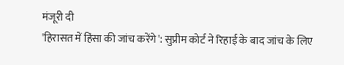मंजूरी दी
'हिरासत में हिंसा की जांच करेंगे': सुप्रीम कोर्ट ने रिहाई के बाद जांच के लिए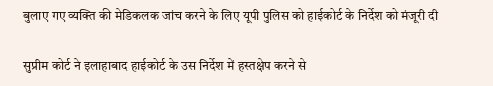बुलाए गए व्यक्ति की मेडिकलक जांच करने के लिए यूपी पुलिस को हाईकोर्ट के निर्देश को मंजूरी दी

सुप्रीम कोर्ट ने इलाहाबाद हाईकोर्ट के उस निर्देश में हस्तक्षेप करने से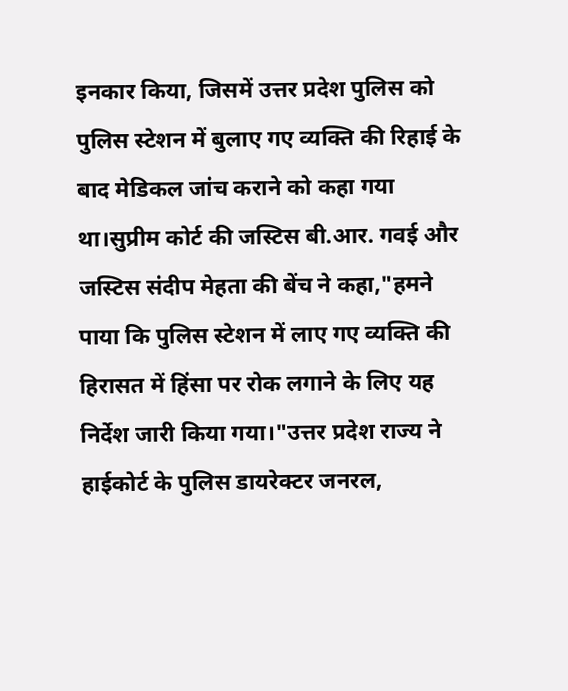इनकार किया, जिसमें उत्तर प्रदेश पुलिस को पुलिस स्टेशन में बुलाए गए व्यक्ति की रिहाई के बाद मेडिकल जांच कराने को कहा गया था।सुप्रीम कोर्ट की जस्टिस बी.आर. गवई और जस्टिस संदीप मेहता की बेंच ने कहा,"हमने पाया कि पुलिस स्टेशन में लाए गए व्यक्ति की हिरासत में हिंसा पर रोक लगाने के लिए यह निर्देश जारी किया गया।"उत्तर प्रदेश राज्य ने हाईकोर्ट के पुलिस डायरेक्टर जनरल,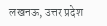लखनऊ, उत्तर प्रदेश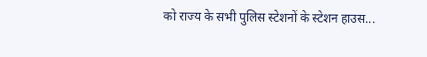को राज्य के सभी पुलिस स्टेशनों के स्टेशन हाउस...